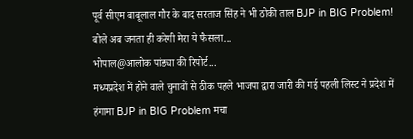पूर्व सीएम बाबूलाल गौर के बाद सरताज सिंह ने भी ठोकी ताल BJP in BIG Problem! बोले अब जनता ही करेगी मेरा ये फैसला...
भोपाल@आलोक पांड्या की रिपोर्ट...
मध्यप्रदेश में होने वाले चुनावों से ठीक पहले भाजपा द्वारा जारी की गई पहली लिस्ट ने प्रदेश में हंगामा BJP in BIG Problem मचा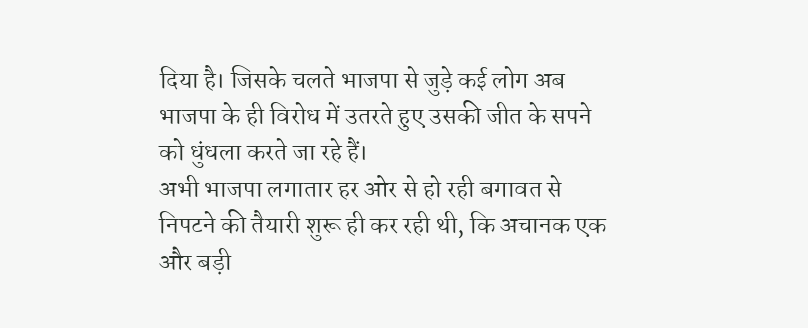दिया है। जिसके चलते भाजपा से जुड़े कई लोग अब भाजपा के ही विरोध में उतरते हुए उसकी जीत के सपने को धुंधला करते जा रहे हैं।
अभी भाजपा लगातार हर ओर से हो रही बगावत से निपटने की तैयारी शुरू ही कर रही थी, कि अचानक एक और बड़ी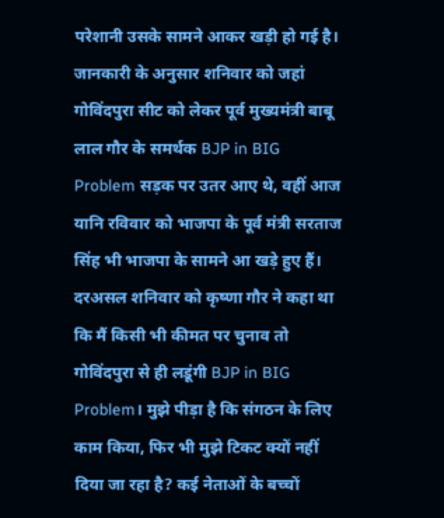परेशानी उसके सामने आकर खड़ी हो गई है।
जानकारी के अनुसार शनिवार को जहां गोविंदपुरा सीट को लेकर पूर्व मुख्यमंत्री बाबू लाल गौर के समर्थक BJP in BIG Problem सड़क पर उतर आए थे, वहीं आज यानि रविवार को भाजपा के पूर्व मंत्री सरताज सिंह भी भाजपा के सामने आ खड़े हुए हैं।
दरअसल शनिवार को कृष्णा गौर ने कहा था कि मैं किसी भी कीमत पर चुनाव तो गोविंदपुरा से ही लडूंगी BJP in BIG Problem। मुझे पीड़ा है कि संगठन के लिए काम किया, फिर भी मुझे टिकट क्यों नहीं दिया जा रहा है? कई नेताओं के बच्चों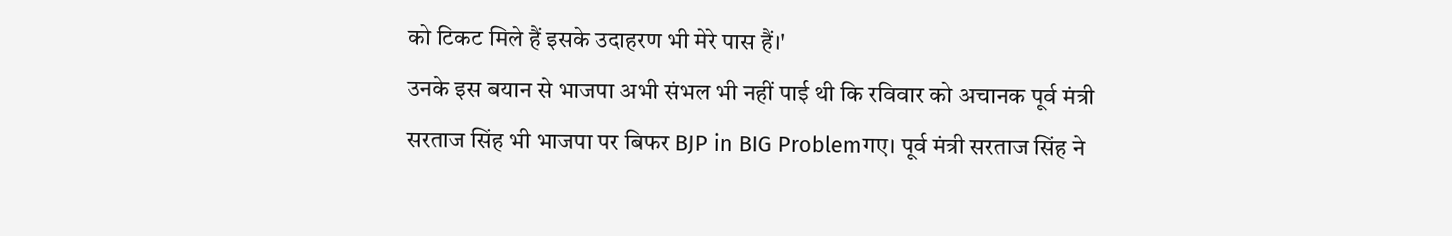को टिकट मिले हैं इसके उदाहरण भी मेरे पास हैं।'
उनके इस बयान से भाजपा अभी संभल भी नहीं पाई थी कि रविवार को अचानक पूर्व मंत्री सरताज सिंह भी भाजपा पर बिफर BJP in BIG Problemगए। पूर्व मंत्री सरताज सिंह ने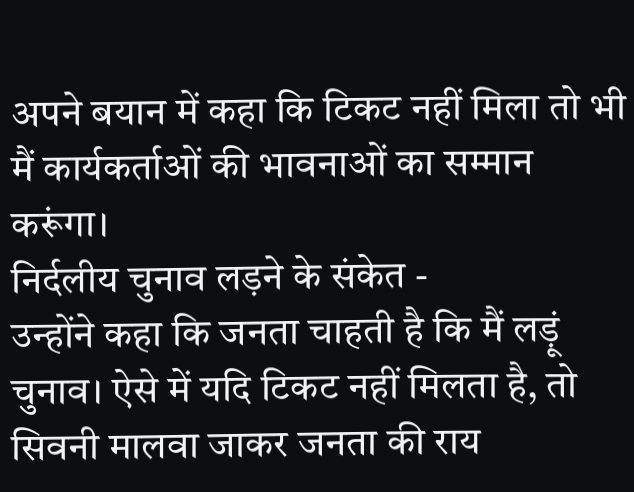अपने बयान में कहा कि टिकट नहीं मिला तो भी मैं कार्यकर्ताओं की भावनाओं का सम्मान करूंगा।
निर्दलीय चुनाव लड़ने के संकेत -
उन्होंने कहा कि जनता चाहती है कि मैं लड़ूं चुनाव। ऐसे में यदि टिकट नहीं मिलता है, तो सिवनी मालवा जाकर जनता की राय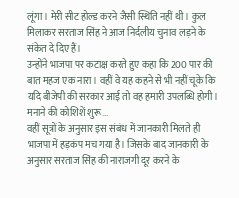लूंगा। मेरी सीट होल्ड करने जैसी स्थिति नहीं थी। कुल मिलाकर सरताज सिंह ने आज निर्दलीय चुनाव लड़ने के संकेत दे दिए हैं।
उन्होंने भाजपा पर कटाक्ष करते हुए कहा कि 200 पार की बात महज एक नारा। वहीं वे यह कहने से भी नहीं चूके कि यदि बीजेपी की सरकार आई तो वह हमारी उपलब्धि होगी।
मनाने की कोशिशें शुरू...
वहीं सूत्रों के अनुसार इस संबंध में जानकारी मिलते ही भाजपा में हड़कंप मच गया है। जिसके बाद जानकारी के अनुसार सरताज सिंह की नाराजगी दूर करने के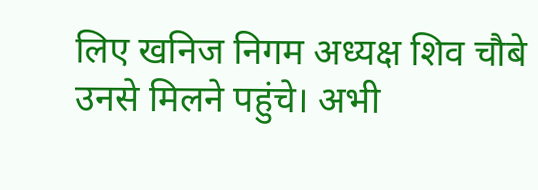लिए खनिज निगम अध्यक्ष शिव चौबे उनसे मिलने पहुंचे। अभी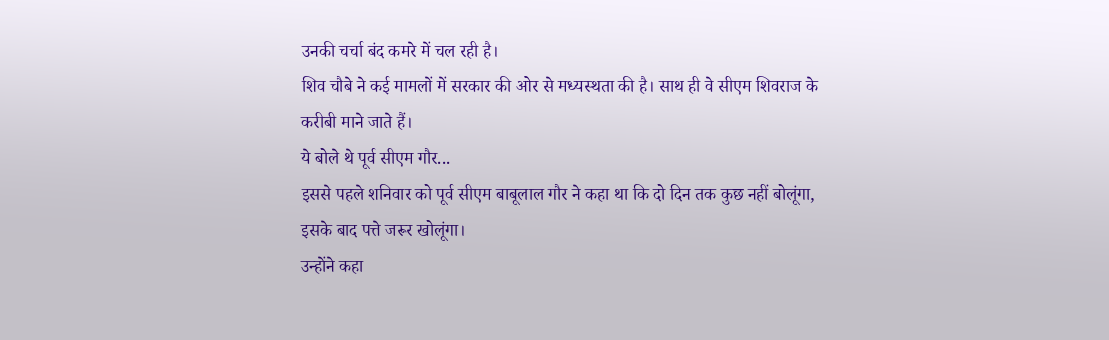उनकी चर्चा बंद कमरे में चल रही है।
शिव चौबे ने कई मामलों में सरकार की ओर से मध्यस्थता की है। साथ ही वे सीएम शिवराज के करीबी माने जाते हैं।
ये बोले थे पूर्व सीएम गौर...
इससे पहले शनिवार को पूर्व सीएम बाबूलाल गौर ने कहा था कि दो दिन तक कुछ नहीं बोलूंगा, इसके बाद पत्ते जरूर खोलूंगा।
उन्होंने कहा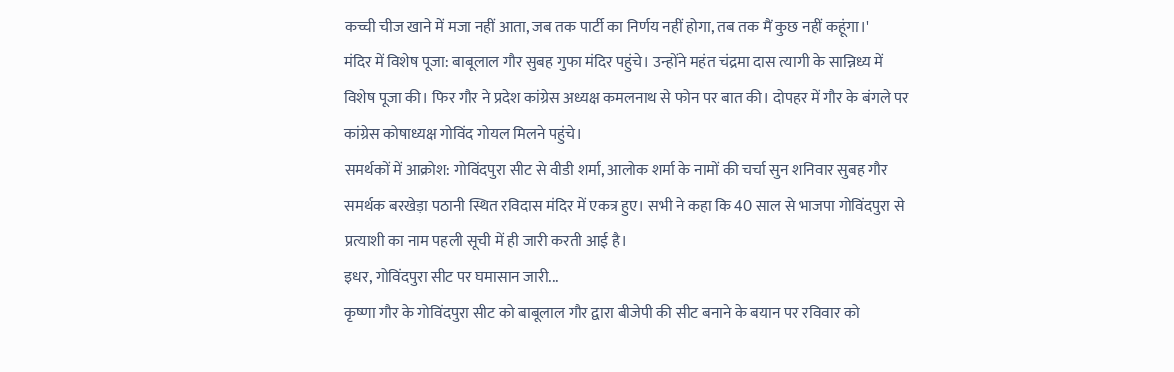कच्ची चीज खाने में मजा नहीं आता, जब तक पार्टी का निर्णय नहीं होगा, तब तक मैं कुछ नहीं कहूंगा।'
मंदिर में विशेष पूजा: बाबूलाल गौर सुबह गुफा मंदिर पहुंचे। उन्होंने महंत चंद्रमा दास त्यागी के सान्निध्य में विशेष पूजा की। फिर गौर ने प्रदेश कांग्रेस अध्यक्ष कमलनाथ से फोन पर बात की। दोपहर में गौर के बंगले पर कांग्रेस कोषाध्यक्ष गोविंद गोयल मिलने पहुंचे।
समर्थकों में आक्रोश: गोविंदपुरा सीट से वीडी शर्मा, आलोक शर्मा के नामों की चर्चा सुन शनिवार सुबह गौर समर्थक बरखेड़ा पठानी स्थित रविदास मंदिर में एकत्र हुए। सभी ने कहा कि 40 साल से भाजपा गोविंदपुरा से प्रत्याशी का नाम पहली सूची में ही जारी करती आई है।
इधर, गोविंदपुरा सीट पर घमासान जारी...
कृष्णा गौर के गोविंदपुरा सीट को बाबूलाल गौर द्वारा बीजेपी की सीट बनाने के बयान पर रविवार को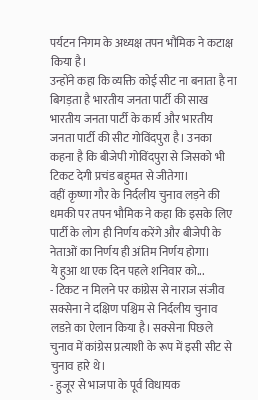पर्यटन निगम के अध्यक्ष तपन भौमिक ने कटाक्ष किया है।
उन्होंने कहा कि व्यक्ति कोई सीट ना बनाता है ना बिगड़ता है भारतीय जनता पार्टी की साख भारतीय जनता पार्टी के कार्य और भारतीय जनता पार्टी की सीट गोविंदपुरा है। उनका कहना है कि बीजेपी गोविंदपुरा से जिसको भी टिकट देगी प्रचंड बहुमत से जीतेगा।
वहीं कृष्णा गौर के निर्दलीय चुनाव लड़ने की धमकी पर तपन भौमिक ने कहा कि इसके लिए पार्टी के लोग ही निर्णय करेंगे और बीजेपी के नेताओं का निर्णय ही अंतिम निर्णय होगा।
ये हुआ था एक दिन पहले शनिवार को...
- टिकट न मिलने पर कांग्रेस से नाराज संजीव सक्सेना ने दक्षिण पश्चिम से निर्दलीय चुनाव लडऩे का ऐलान किया है। सक्सेना पिछले चुनाव में कांग्रेस प्रत्याशी के रूप में इसी सीट से चुनाव हारे थे।
- हुजूर से भाजपा के पूर्व विधायक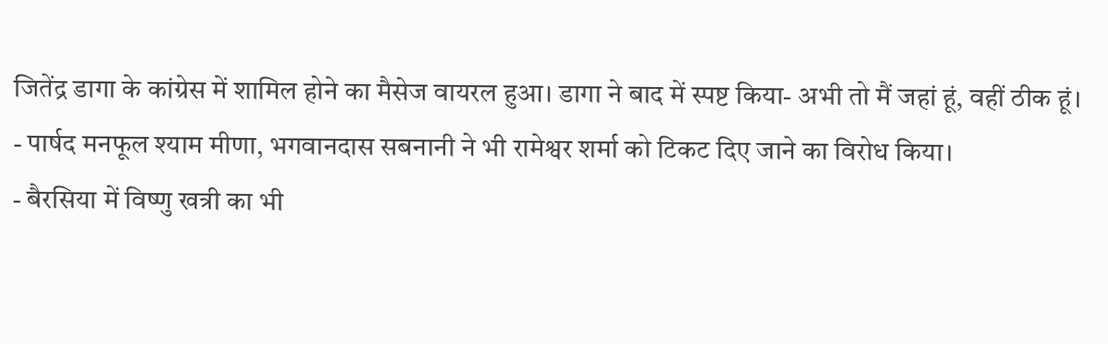जितेंद्र डागा के कांग्रेस में शामिल होने का मैसेज वायरल हुआ। डागा ने बाद में स्पष्ट किया- अभी तो मैं जहां हूं, वहीं ठीक हूं।
- पार्षद मनफूल श्याम मीणा, भगवानदास सबनानी ने भी रामेश्वर शर्मा को टिकट दिए जाने का विरोध किया।
- बैरसिया में विष्णु खत्री का भी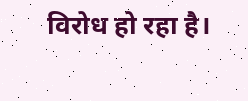विरोध हो रहा है।